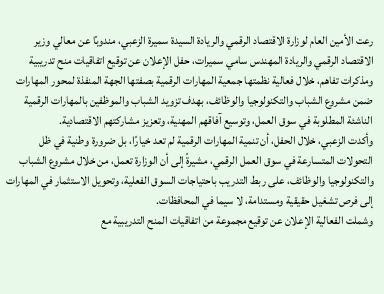رعت الأمين العام لوزارة الاقتصاد الرقمي والريادة السيدة سميرة الزعبي، مندوبًا عن معالي وزير الاقتصاد الرقمي والريادة المهندس سامي سميرات، حفل الإعلان عن توقيع اتفاقيات منح تدريبية ومذكرات تفاهم، خلال فعالية نظمتها جمعية المهارات الرقمية بصفتها الجهة المنفذة لمحور المهارات ضمن مشروع الشباب والتكنولوجيا والوظائف، بهدف تزويد الشباب والموظفين بالمهارات الرقمية الناشئة المطلوبة في سوق العمل، وتوسيع آفاقهم المهنية، وتعزيز مشاركتهم الاقتصادية.
وأكدت الزعبي، خلال الحفل، أن تنمية المهارات الرقمية لم تعد خيارًا، بل ضرورة وطنية في ظل التحولات المتسارعة في سوق العمل الرقمي، مشيرةً إلى أن الوزارة تعمل، من خلال مشروع الشباب والتكنولوجيا والوظائف، على ربط التدريب باحتياجات السوق الفعلية، وتحويل الاستثمار في المهارات إلى فرص تشغيل حقيقية ومستدامة، لا سيما في المحافظات.
وشملت الفعالية الإعلان عن توقيع مجموعة من اتفاقيات المنح التدريبية مع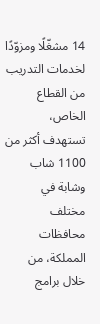14 مشغّلًا ومزوّدًا لخدمات التدريب من القطاع الخاص، تستهدف أكثر من 1100 شاب وشابة في مختلف محافظات المملكة، من خلال برامج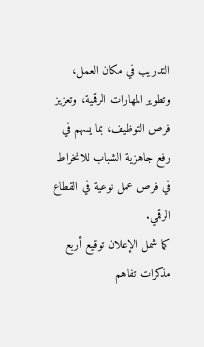التدريب في مكان العمل، وتطوير المهارات الرقمية، وتعزيز فرص التوظيف، بما يسهم في رفع جاهزية الشباب للانخراط في فرص عمل نوعية في القطاع الرقمي.
كما شمل الإعلان توقيع أربع مذكرات تفاهم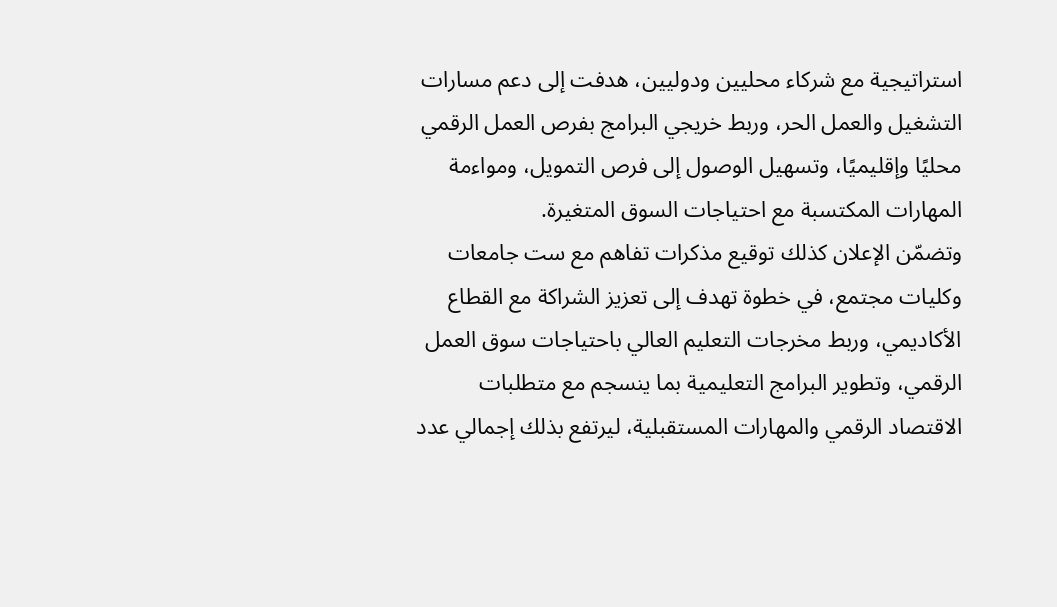استراتيجية مع شركاء محليين ودوليين، هدفت إلى دعم مسارات التشغيل والعمل الحر، وربط خريجي البرامج بفرص العمل الرقمي محليًا وإقليميًا، وتسهيل الوصول إلى فرص التمويل، ومواءمة المهارات المكتسبة مع احتياجات السوق المتغيرة.
وتضمّن الإعلان كذلك توقيع مذكرات تفاهم مع ست جامعات وكليات مجتمع، في خطوة تهدف إلى تعزيز الشراكة مع القطاع الأكاديمي، وربط مخرجات التعليم العالي باحتياجات سوق العمل الرقمي، وتطوير البرامج التعليمية بما ينسجم مع متطلبات الاقتصاد الرقمي والمهارات المستقبلية، ليرتفع بذلك إجمالي عدد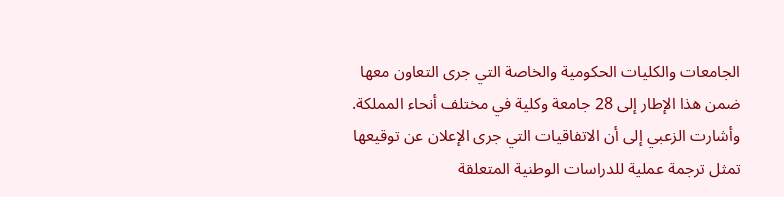الجامعات والكليات الحكومية والخاصة التي جرى التعاون معها ضمن هذا الإطار إلى 28 جامعة وكلية في مختلف أنحاء المملكة.
وأشارت الزعبي إلى أن الاتفاقيات التي جرى الإعلان عن توقيعها تمثل ترجمة عملية للدراسات الوطنية المتعلقة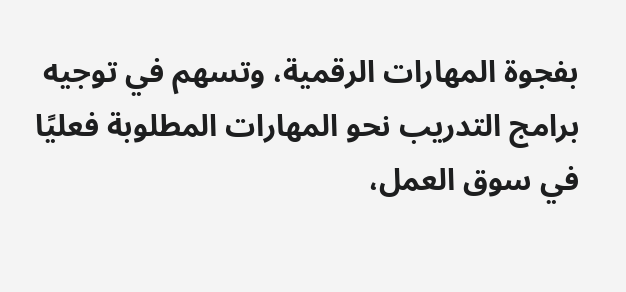بفجوة المهارات الرقمية، وتسهم في توجيه برامج التدريب نحو المهارات المطلوبة فعليًا في سوق العمل،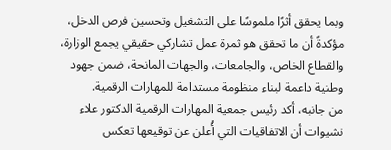وبما يحقق أثرًا ملموسًا على التشغيل وتحسين فرص الدخل، مؤكدةً أن ما تحقق هو ثمرة عمل تشاركي حقيقي يجمع الوزارة، والقطاع الخاص، والجامعات، والجهات المانحة، ضمن جهود وطنية داعمة لبناء منظومة مستدامة للمهارات الرقمية.
من جانبه، أكد رئيس جمعية المهارات الرقمية الدكتور علاء نشيوات أن الاتفاقيات التي أُعلن عن توقيعها تعكس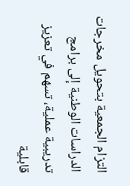التزام الجمعية بتحويل مخرجات الدراسات الوطنية إلى برامج تدريبية عملية، تسهم في تعزيز قابلية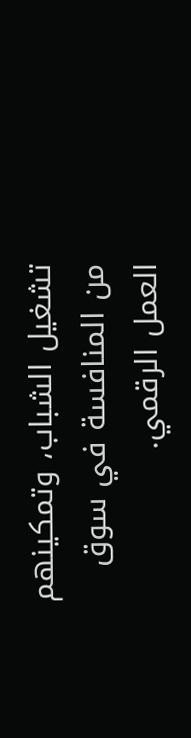تشغيل الشباب، وتمكينهم من المنافسة في سوق العمل الرقمي.